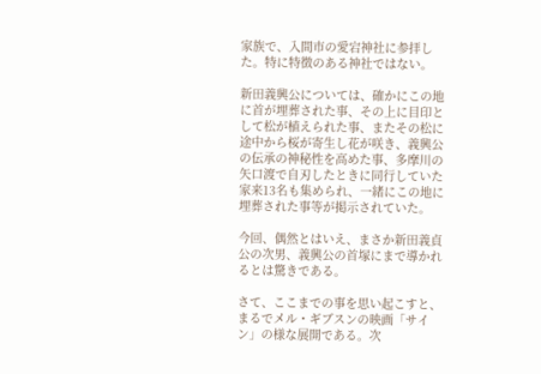家族で、入間市の愛宕神社に参拝した。特に特徴のある神社ではない。

新田義興公については、確かにこの地に首が埋葬された事、その上に目印として松が植えられた事、またその松に途中から桜が寄生し花が咲き、義興公の伝承の神秘性を高めた事、多摩川の矢口渡で自刃したときに同行していた家来13名も集められ、一緒にこの地に埋葬された事等が掲示されていた。

今回、偶然とはいえ、まさか新田義貞公の次男、義興公の首塚にまで導かれるとは驚きである。

さて、ここまでの事を思い起こすと、まるでメル・ギブスンの映画「サイン」の様な展開である。次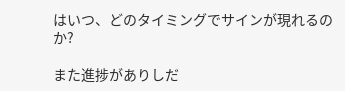はいつ、どのタイミングでサインが現れるのか?

また進捗がありしだ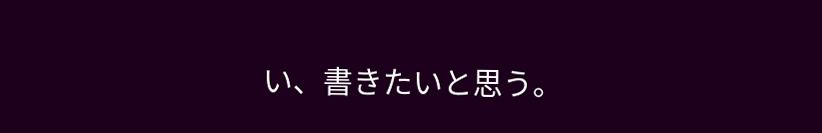い、書きたいと思う。